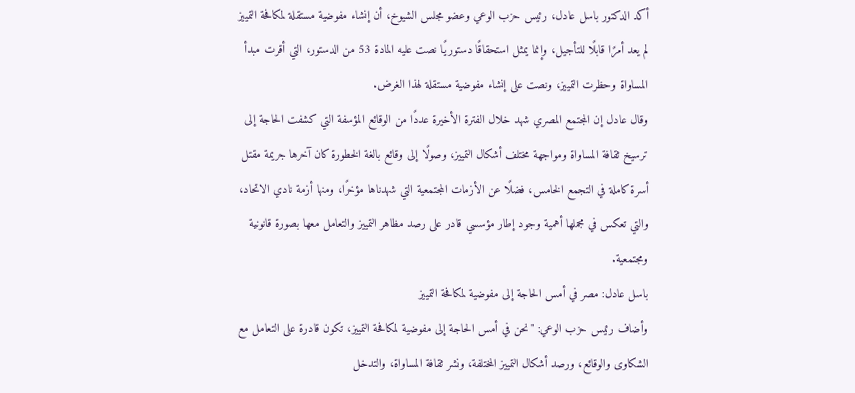أكد الدكتور باسل عادل، رئيس حزب الوعي وعضو مجلس الشيوخ، أن إنشاء مفوضية مستقلة لمكافحة التمييز لم يعد أمرًا قابلًا للتأجيل، وإنما يمثل استحقاقًا دستوريًا نصت عليه المادة 53 من الدستور، التي أقرت مبدأ المساواة وحظرت التمييز، ونصت على إنشاء مفوضية مستقلة لهذا الغرض.
وقال عادل إن المجتمع المصري شهد خلال الفترة الأخيرة عددًا من الوقائع المؤسفة التي كشفت الحاجة إلى ترسيخ ثقافة المساواة ومواجهة مختلف أشكال التمييز، وصولًا إلى وقائع بالغة الخطورة كان آخرها جريمة مقتل أسرة كاملة في التجمع الخامس، فضلًا عن الأزمات المجتمعية التي شهدناها مؤخرًا، ومنها أزمة نادي الاتحاد، والتي تعكس في مجملها أهمية وجود إطار مؤسسي قادر على رصد مظاهر التمييز والتعامل معها بصورة قانونية ومجتمعية.
باسل عادل: مصر في أمس الحاجة إلى مفوضية لمكافحة التمييز
وأضاف رئيس حزب الوعي: "نحن في أمس الحاجة إلى مفوضية لمكافحة التمييز، تكون قادرة على التعامل مع الشكاوى والوقائع، ورصد أشكال التمييز المختلفة، ونشر ثقافة المساواة، والتدخل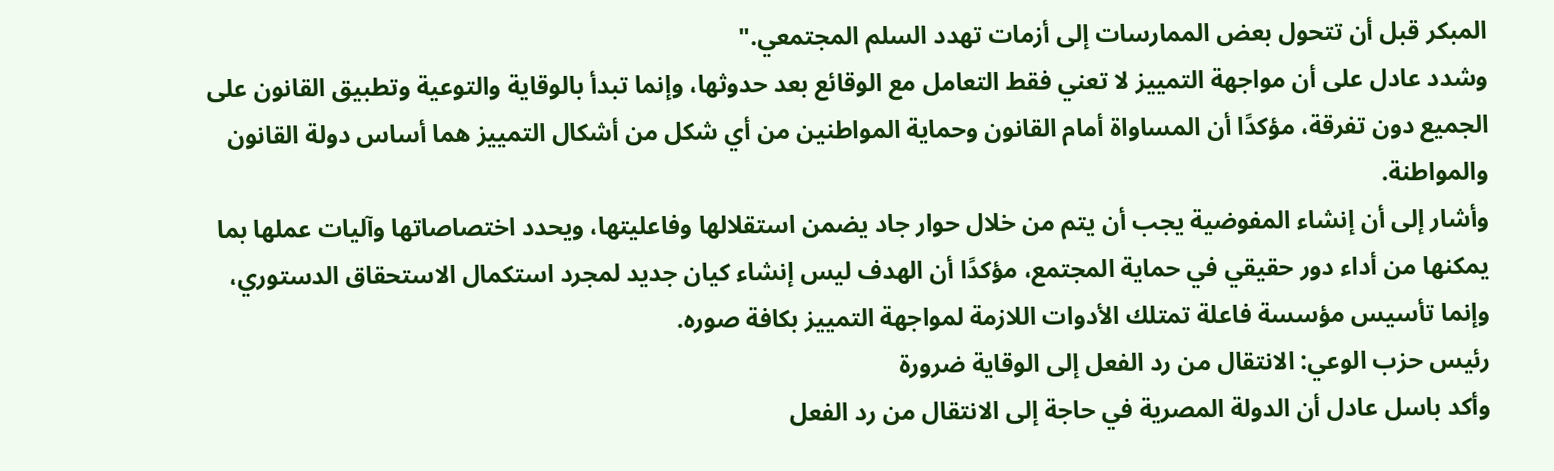المبكر قبل أن تتحول بعض الممارسات إلى أزمات تهدد السلم المجتمعي."
وشدد عادل على أن مواجهة التمييز لا تعني فقط التعامل مع الوقائع بعد حدوثها، وإنما تبدأ بالوقاية والتوعية وتطبيق القانون على الجميع دون تفرقة، مؤكدًا أن المساواة أمام القانون وحماية المواطنين من أي شكل من أشكال التمييز هما أساس دولة القانون والمواطنة.
وأشار إلى أن إنشاء المفوضية يجب أن يتم من خلال حوار جاد يضمن استقلالها وفاعليتها، ويحدد اختصاصاتها وآليات عملها بما يمكنها من أداء دور حقيقي في حماية المجتمع، مؤكدًا أن الهدف ليس إنشاء كيان جديد لمجرد استكمال الاستحقاق الدستوري، وإنما تأسيس مؤسسة فاعلة تمتلك الأدوات اللازمة لمواجهة التمييز بكافة صوره.
رئيس حزب الوعي: الانتقال من رد الفعل إلى الوقاية ضرورة
وأكد باسل عادل أن الدولة المصرية في حاجة إلى الانتقال من رد الفعل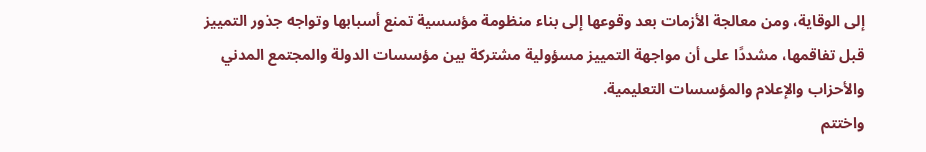إلى الوقاية، ومن معالجة الأزمات بعد وقوعها إلى بناء منظومة مؤسسية تمنع أسبابها وتواجه جذور التمييز قبل تفاقمها، مشددًا على أن مواجهة التمييز مسؤولية مشتركة بين مؤسسات الدولة والمجتمع المدني والأحزاب والإعلام والمؤسسات التعليمية.
واختتم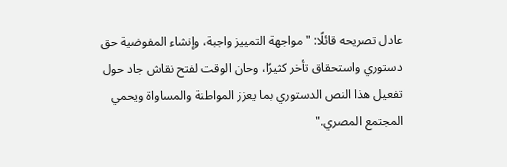عادل تصريحه قائلًا: "مواجهة التمييز واجبة، وإنشاء المفوضية حق دستوري واستحقاق تأخر كثيرًا، وحان الوقت لفتح نقاش جاد حول تفعيل هذا النص الدستوري بما يعزز المواطنة والمساواة ويحمي المجتمع المصري."